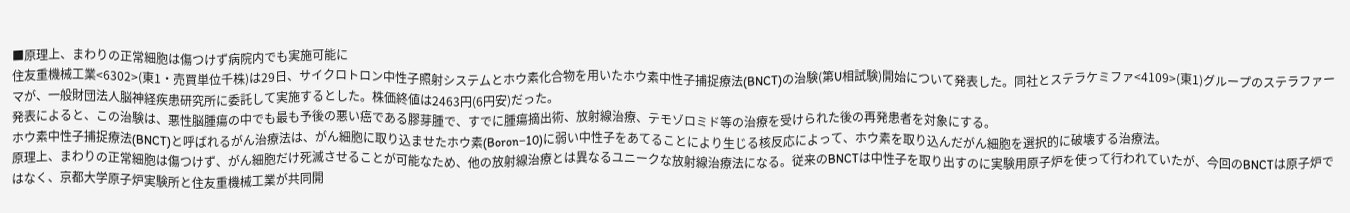■原理上、まわりの正常細胞は傷つけず病院内でも実施可能に
住友重機械工業<6302>(東1・売買単位千株)は29日、サイクロトロン中性子照射システムとホウ素化合物を用いたホウ素中性子捕捉療法(BNCT)の治験(第U相試験)開始について発表した。同社とステラケミファ<4109>(東1)グループのステラファーマが、一般財団法人脳神経疾患研究所に委託して実施するとした。株価終値は2463円(6円安)だった。
発表によると、この治験は、悪性脳腫瘍の中でも最も予後の悪い癌である膠芽腫で、すでに腫瘍摘出術、放射線治療、テモゾロミド等の治療を受けられた後の再発患者を対象にする。
ホウ素中性子捕捉療法(BNCT)と呼ばれるがん治療法は、がん細胞に取り込ませたホウ素(Boron−10)に弱い中性子をあてることにより生じる核反応によって、ホウ素を取り込んだがん細胞を選択的に破壊する治療法。
原理上、まわりの正常細胞は傷つけず、がん細胞だけ死滅させることが可能なため、他の放射線治療とは異なるユニークな放射線治療法になる。従来のBNCTは中性子を取り出すのに実験用原子炉を使って行われていたが、今回のBNCTは原子炉ではなく、京都大学原子炉実験所と住友重機械工業が共同開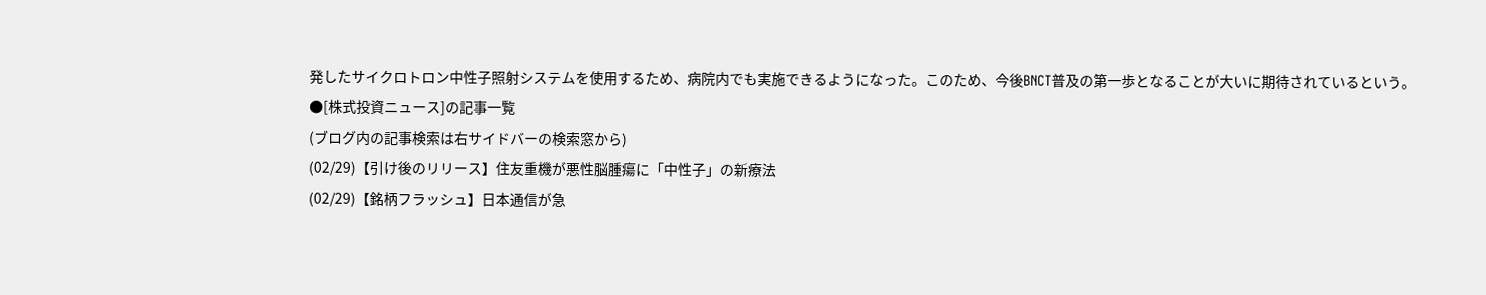発したサイクロトロン中性子照射システムを使用するため、病院内でも実施できるようになった。このため、今後BNCT普及の第一歩となることが大いに期待されているという。
●[株式投資ニュース]の記事一覧
(ブログ内の記事検索は右サイドバーの検索窓から)
(02/29)【引け後のリリース】住友重機が悪性脳腫瘍に「中性子」の新療法
(02/29)【銘柄フラッシュ】日本通信が急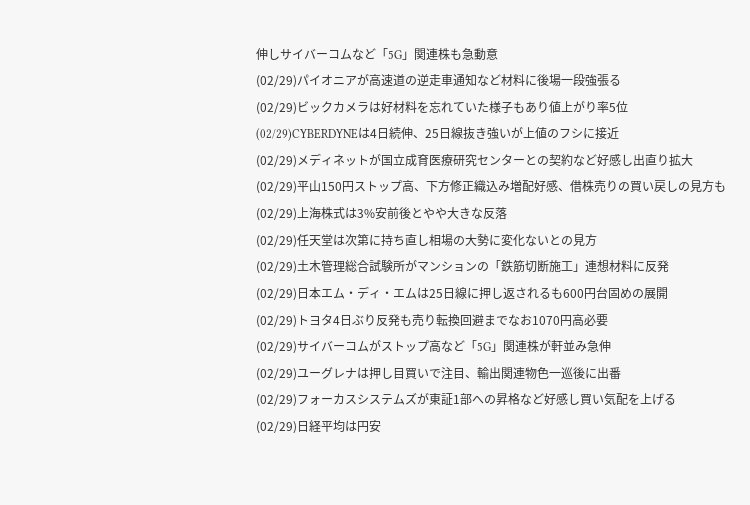伸しサイバーコムなど「5G」関連株も急動意
(02/29)パイオニアが高速道の逆走車通知など材料に後場一段強張る
(02/29)ビックカメラは好材料を忘れていた様子もあり値上がり率5位
(02/29)CYBERDYNEは4日続伸、25日線抜き強いが上値のフシに接近
(02/29)メディネットが国立成育医療研究センターとの契約など好感し出直り拡大
(02/29)平山150円ストップ高、下方修正織込み増配好感、借株売りの買い戻しの見方も
(02/29)上海株式は3%安前後とやや大きな反落
(02/29)任天堂は次第に持ち直し相場の大勢に変化ないとの見方
(02/29)土木管理総合試験所がマンションの「鉄筋切断施工」連想材料に反発
(02/29)日本エム・ディ・エムは25日線に押し返されるも600円台固めの展開
(02/29)トヨタ4日ぶり反発も売り転換回避までなお1070円高必要
(02/29)サイバーコムがストップ高など「5G」関連株が軒並み急伸
(02/29)ユーグレナは押し目買いで注目、輸出関連物色一巡後に出番
(02/29)フォーカスシステムズが東証1部への昇格など好感し買い気配を上げる
(02/29)日経平均は円安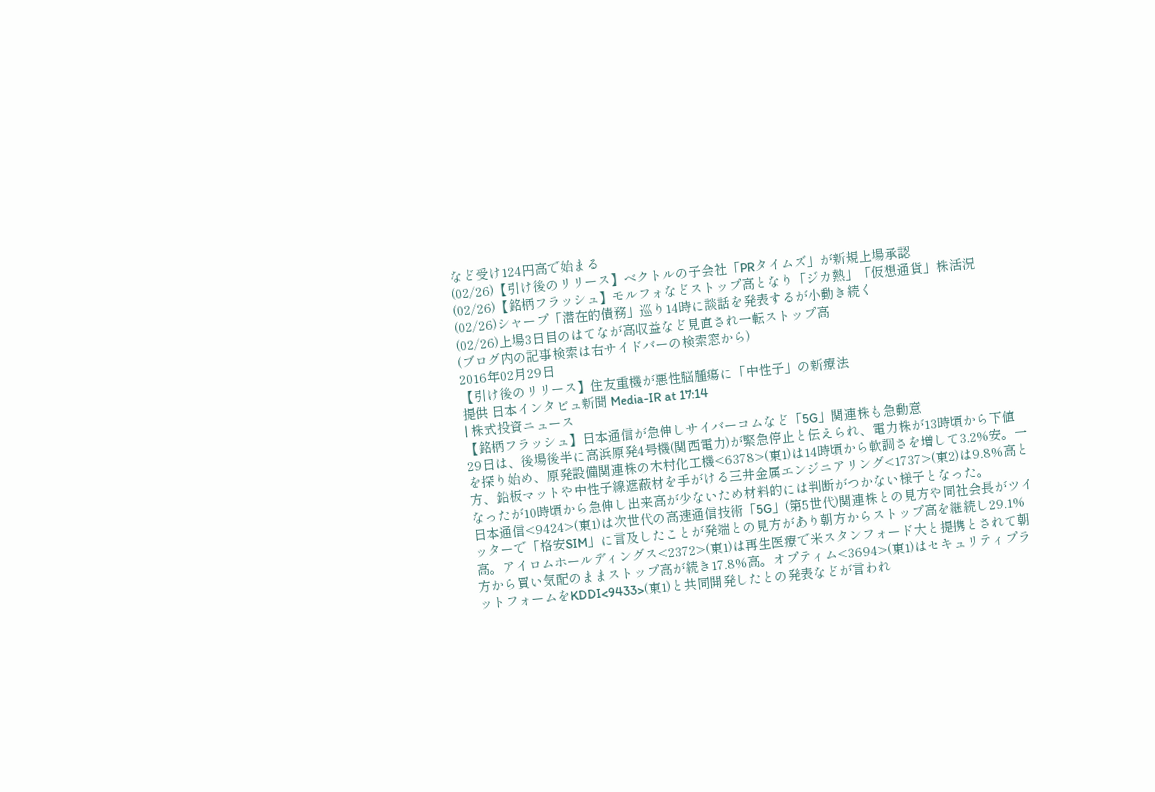など受け124円高で始まる
(02/26)【引け後のリリース】ベクトルの子会社「PRタイムズ」が新規上場承認
(02/26)【銘柄フラッシュ】モルフォなどストップ高となり「ジカ熱」「仮想通貨」株活況
(02/26)シャープ「潜在的債務」巡り14時に談話を発表するが小動き続く
(02/26)上場3日目のはてなが高収益など見直され一転ストップ高
(ブログ内の記事検索は右サイドバーの検索窓から)
2016年02月29日
【引け後のリリース】住友重機が悪性脳腫瘍に「中性子」の新療法
提供 日本インタビュ新聞 Media-IR at 17:14
| 株式投資ニュース
【銘柄フラッシュ】日本通信が急伸しサイバーコムなど「5G」関連株も急動意
29日は、後場後半に高浜原発4号機(関西電力)が緊急停止と伝えられ、電力株が13時頃から下値を探り始め、原発設備関連株の木村化工機<6378>(東1)は14時頃から軟調さを増して3.2%安。一方、鉛板マットや中性子線遮蔽材を手がける三井金属エンジニアリング<1737>(東2)は9.8%高となったが10時頃から急伸し出来高が少ないため材料的には判断がつかない様子となった。
日本通信<9424>(東1)は次世代の高速通信技術「5G」(第5世代)関連株との見方や同社会長がツイッターで「格安SIM」に言及したことが発端との見方があり朝方からストップ高を継続し29.1%高。アイロムホールディングス<2372>(東1)は再生医療で米スタンフォード大と提携とされて朝方から買い気配のままストップ高が続き17.8%高。オプティム<3694>(東1)はセキュリティプラットフォームをKDDI<9433>(東1)と共同開発したとの発表などが言われ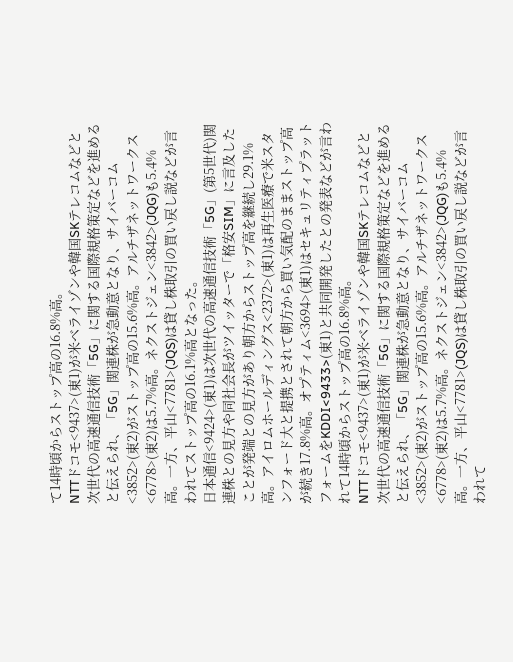て14時頃からストップ高の16.8%高。
NTTドコモ<9437>(東1)が米ベライゾンや韓国SKテレコムなどと次世代の高速通信技術「5G」に関する国際規格策定などを進めると伝えられ、「5G」関連株が急動意となり、サイバーコム<3852>(東2)がストップ高の15.6%高。アルチザネットワークス<6778>(東2)は5.7%高。ネクストジェン<3842>(JQG)も5.4%高。一方、平山<7781>(JQS)は貸し株取引の買い戻し説などが言われてストップ高の16.1%高となった。
日本通信<9424>(東1)は次世代の高速通信技術「5G」(第5世代)関連株との見方や同社会長がツイッターで「格安SIM」に言及したことが発端との見方があり朝方からストップ高を継続し29.1%高。アイロムホールディングス<2372>(東1)は再生医療で米スタンフォード大と提携とされて朝方から買い気配のままストップ高が続き17.8%高。オプティム<3694>(東1)はセキュリティプラットフォームをKDDI<9433>(東1)と共同開発したとの発表などが言われて14時頃からストップ高の16.8%高。
NTTドコモ<9437>(東1)が米ベライゾンや韓国SKテレコムなどと次世代の高速通信技術「5G」に関する国際規格策定などを進めると伝えられ、「5G」関連株が急動意となり、サイバーコム<3852>(東2)がストップ高の15.6%高。アルチザネットワークス<6778>(東2)は5.7%高。ネクストジェン<3842>(JQG)も5.4%高。一方、平山<7781>(JQS)は貸し株取引の買い戻し説などが言われて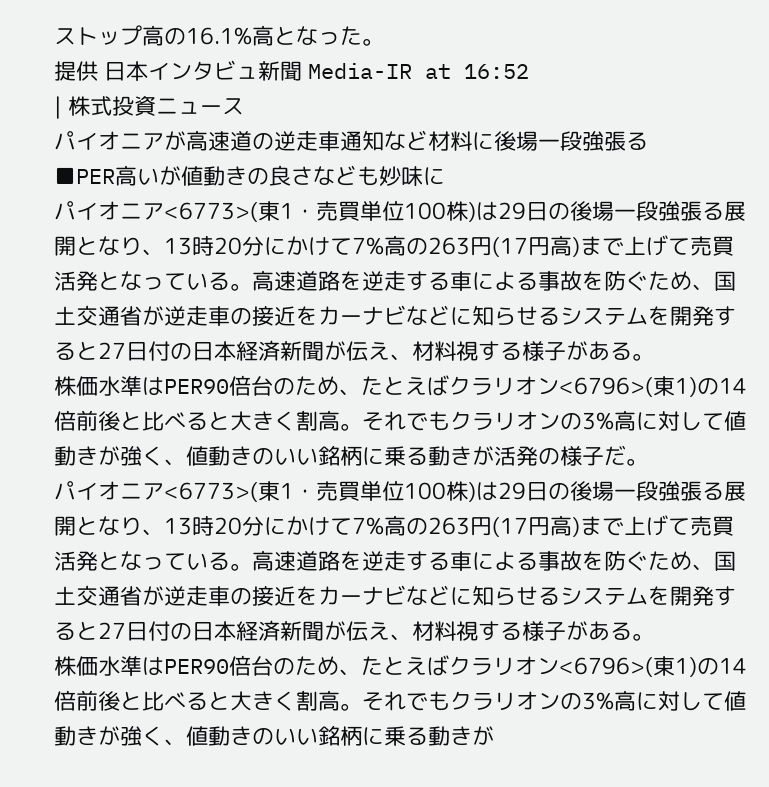ストップ高の16.1%高となった。
提供 日本インタビュ新聞 Media-IR at 16:52
| 株式投資ニュース
パイオニアが高速道の逆走車通知など材料に後場一段強張る
■PER高いが値動きの良さなども妙味に
パイオニア<6773>(東1・売買単位100株)は29日の後場一段強張る展開となり、13時20分にかけて7%高の263円(17円高)まで上げて売買活発となっている。高速道路を逆走する車による事故を防ぐため、国土交通省が逆走車の接近をカーナビなどに知らせるシステムを開発すると27日付の日本経済新聞が伝え、材料視する様子がある。
株価水準はPER90倍台のため、たとえばクラリオン<6796>(東1)の14倍前後と比べると大きく割高。それでもクラリオンの3%高に対して値動きが強く、値動きのいい銘柄に乗る動きが活発の様子だ。
パイオニア<6773>(東1・売買単位100株)は29日の後場一段強張る展開となり、13時20分にかけて7%高の263円(17円高)まで上げて売買活発となっている。高速道路を逆走する車による事故を防ぐため、国土交通省が逆走車の接近をカーナビなどに知らせるシステムを開発すると27日付の日本経済新聞が伝え、材料視する様子がある。
株価水準はPER90倍台のため、たとえばクラリオン<6796>(東1)の14倍前後と比べると大きく割高。それでもクラリオンの3%高に対して値動きが強く、値動きのいい銘柄に乗る動きが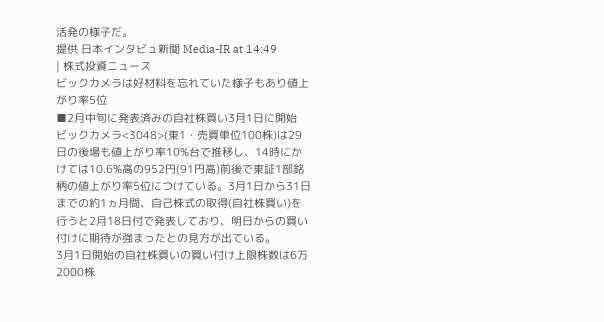活発の様子だ。
提供 日本インタビュ新聞 Media-IR at 14:49
| 株式投資ニュース
ビックカメラは好材料を忘れていた様子もあり値上がり率5位
■2月中旬に発表済みの自社株買い3月1日に開始
ビックカメラ<3048>(東1・売買単位100株)は29日の後場も値上がり率10%台で推移し、14時にかけては10.6%高の952円(91円高)前後で東証1部銘柄の値上がり率5位につけている。3月1日から31日までの約1ヵ月間、自己株式の取得(自社株買い)を行うと2月18日付で発表しており、明日からの買い付けに期待が強まったとの見方が出ている。
3月1日開始の自社株買いの買い付け上限株数は6万2000株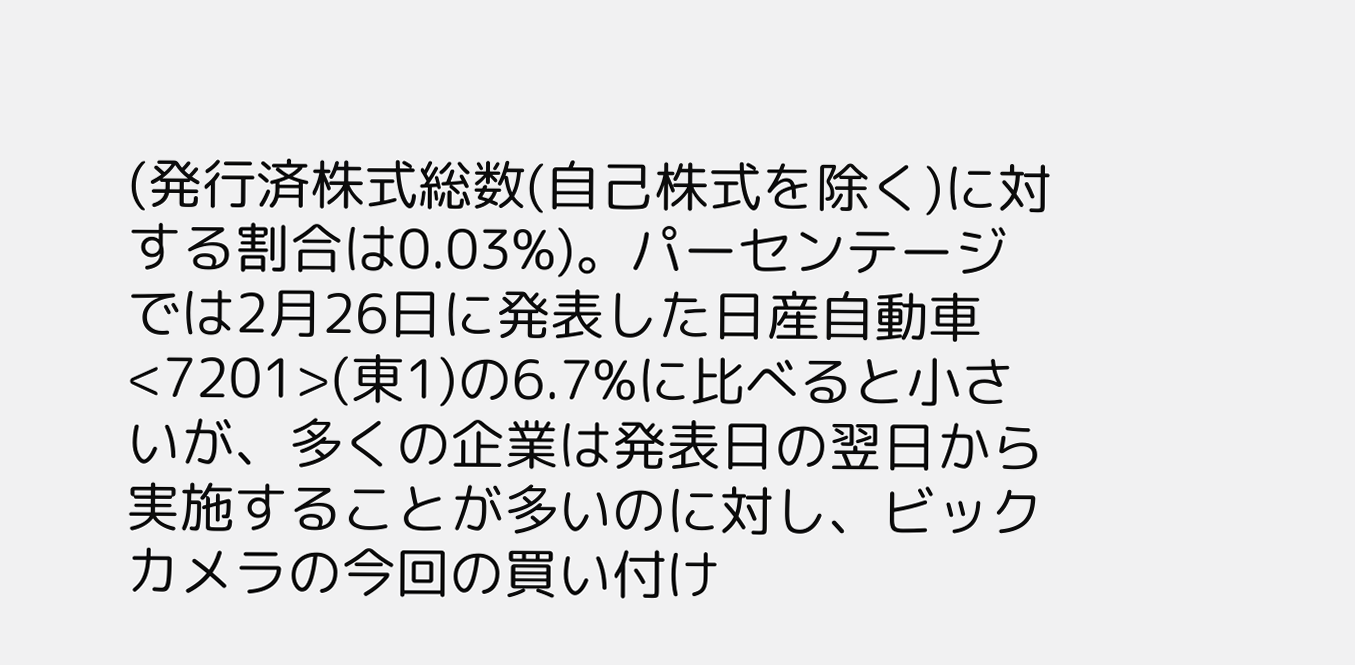(発行済株式総数(自己株式を除く)に対する割合は0.03%)。パーセンテージでは2月26日に発表した日産自動車<7201>(東1)の6.7%に比べると小さいが、多くの企業は発表日の翌日から実施することが多いのに対し、ビックカメラの今回の買い付け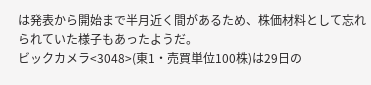は発表から開始まで半月近く間があるため、株価材料として忘れられていた様子もあったようだ。
ビックカメラ<3048>(東1・売買単位100株)は29日の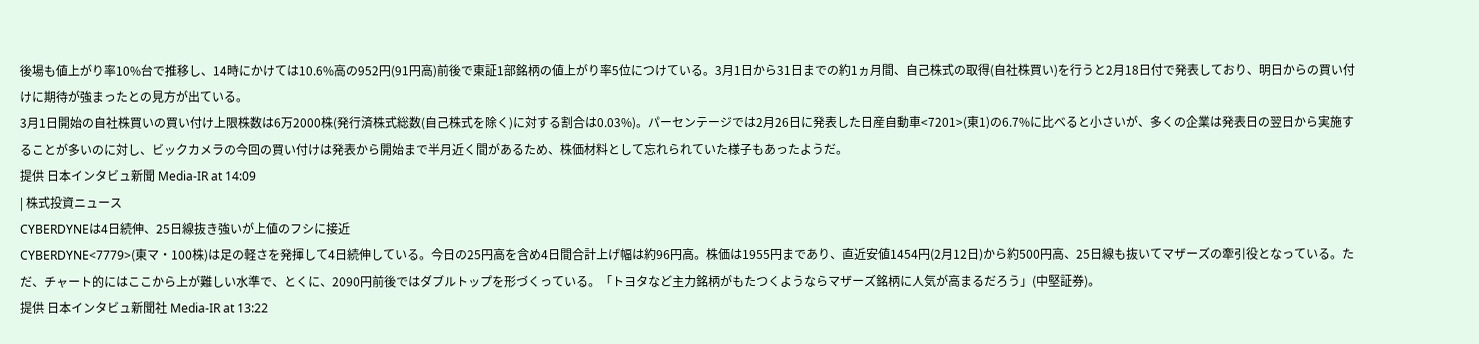後場も値上がり率10%台で推移し、14時にかけては10.6%高の952円(91円高)前後で東証1部銘柄の値上がり率5位につけている。3月1日から31日までの約1ヵ月間、自己株式の取得(自社株買い)を行うと2月18日付で発表しており、明日からの買い付けに期待が強まったとの見方が出ている。
3月1日開始の自社株買いの買い付け上限株数は6万2000株(発行済株式総数(自己株式を除く)に対する割合は0.03%)。パーセンテージでは2月26日に発表した日産自動車<7201>(東1)の6.7%に比べると小さいが、多くの企業は発表日の翌日から実施することが多いのに対し、ビックカメラの今回の買い付けは発表から開始まで半月近く間があるため、株価材料として忘れられていた様子もあったようだ。
提供 日本インタビュ新聞 Media-IR at 14:09
| 株式投資ニュース
CYBERDYNEは4日続伸、25日線抜き強いが上値のフシに接近
CYBERDYNE<7779>(東マ・100株)は足の軽さを発揮して4日続伸している。今日の25円高を含め4日間合計上げ幅は約96円高。株価は1955円まであり、直近安値1454円(2月12日)から約500円高、25日線も抜いてマザーズの牽引役となっている。ただ、チャート的にはここから上が難しい水準で、とくに、2090円前後ではダブルトップを形づくっている。「トヨタなど主力銘柄がもたつくようならマザーズ銘柄に人気が高まるだろう」(中堅証券)。
提供 日本インタビュ新聞社 Media-IR at 13:22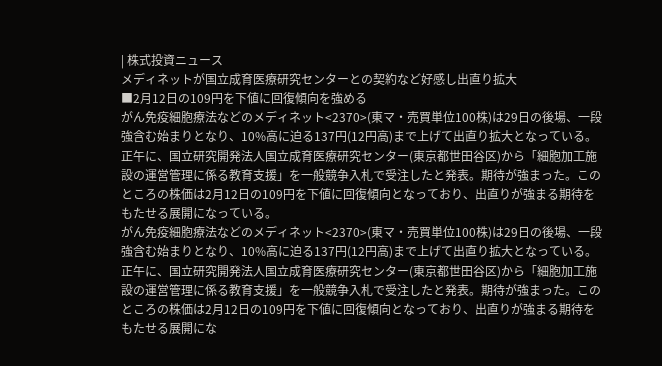| 株式投資ニュース
メディネットが国立成育医療研究センターとの契約など好感し出直り拡大
■2月12日の109円を下値に回復傾向を強める
がん免疫細胞療法などのメディネット<2370>(東マ・売買単位100株)は29日の後場、一段強含む始まりとなり、10%高に迫る137円(12円高)まで上げて出直り拡大となっている。正午に、国立研究開発法人国立成育医療研究センター(東京都世田谷区)から「細胞加工施設の運営管理に係る教育支援」を一般競争入札で受注したと発表。期待が強まった。このところの株価は2月12日の109円を下値に回復傾向となっており、出直りが強まる期待をもたせる展開になっている。
がん免疫細胞療法などのメディネット<2370>(東マ・売買単位100株)は29日の後場、一段強含む始まりとなり、10%高に迫る137円(12円高)まで上げて出直り拡大となっている。正午に、国立研究開発法人国立成育医療研究センター(東京都世田谷区)から「細胞加工施設の運営管理に係る教育支援」を一般競争入札で受注したと発表。期待が強まった。このところの株価は2月12日の109円を下値に回復傾向となっており、出直りが強まる期待をもたせる展開にな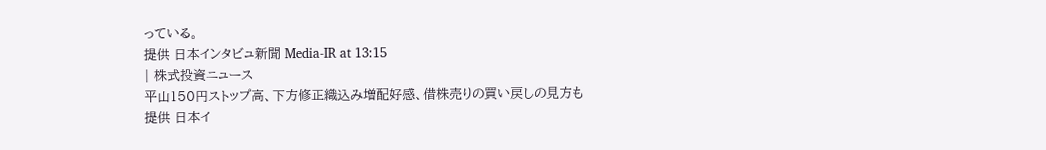っている。
提供 日本インタビュ新聞 Media-IR at 13:15
| 株式投資ニュース
平山150円ストップ高、下方修正織込み増配好感、借株売りの買い戻しの見方も
提供 日本イ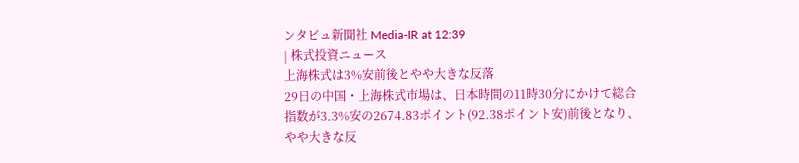ンタビュ新聞社 Media-IR at 12:39
| 株式投資ニュース
上海株式は3%安前後とやや大きな反落
29日の中国・上海株式市場は、日本時間の11時30分にかけて総合指数が3.3%安の2674.83ポイント(92.38ポイント安)前後となり、やや大きな反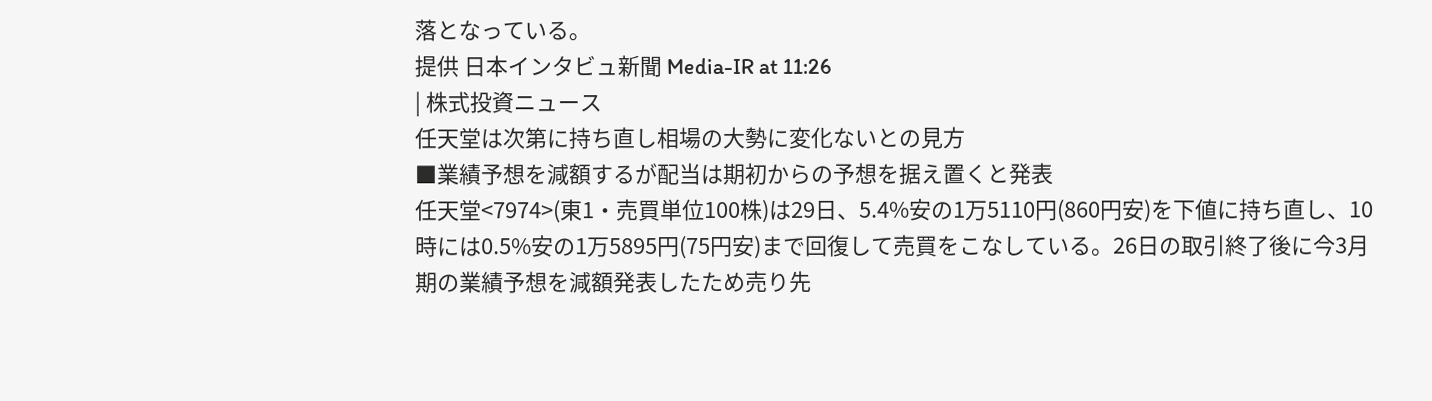落となっている。
提供 日本インタビュ新聞 Media-IR at 11:26
| 株式投資ニュース
任天堂は次第に持ち直し相場の大勢に変化ないとの見方
■業績予想を減額するが配当は期初からの予想を据え置くと発表
任天堂<7974>(東1・売買単位100株)は29日、5.4%安の1万5110円(860円安)を下値に持ち直し、10時には0.5%安の1万5895円(75円安)まで回復して売買をこなしている。26日の取引終了後に今3月期の業績予想を減額発表したため売り先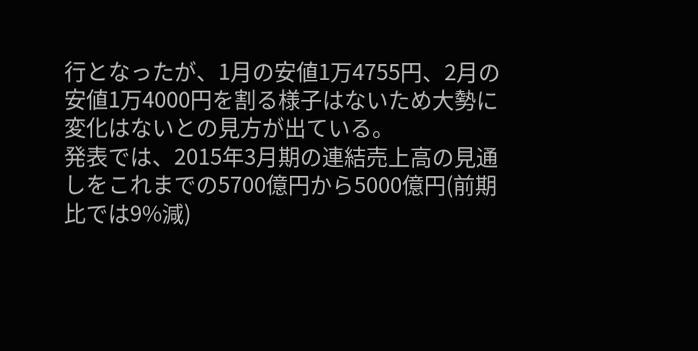行となったが、1月の安値1万4755円、2月の安値1万4000円を割る様子はないため大勢に変化はないとの見方が出ている。
発表では、2015年3月期の連結売上高の見通しをこれまでの5700億円から5000億円(前期比では9%減)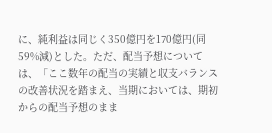に、純利益は同じく350億円を170億円(同59%減)とした。ただ、配当予想については、「ここ数年の配当の実績と収支バランスの改善状況を踏まえ、当期においては、期初からの配当予想のまま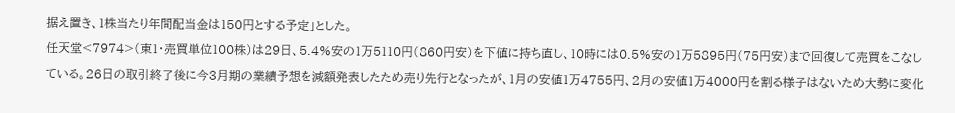据え置き、1株当たり年間配当金は150円とする予定」とした。
任天堂<7974>(東1・売買単位100株)は29日、5.4%安の1万5110円(860円安)を下値に持ち直し、10時には0.5%安の1万5895円(75円安)まで回復して売買をこなしている。26日の取引終了後に今3月期の業績予想を減額発表したため売り先行となったが、1月の安値1万4755円、2月の安値1万4000円を割る様子はないため大勢に変化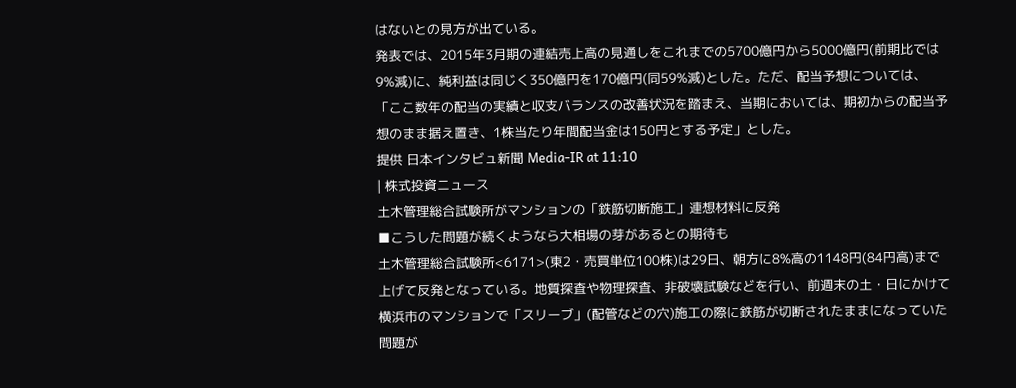はないとの見方が出ている。
発表では、2015年3月期の連結売上高の見通しをこれまでの5700億円から5000億円(前期比では9%減)に、純利益は同じく350億円を170億円(同59%減)とした。ただ、配当予想については、「ここ数年の配当の実績と収支バランスの改善状況を踏まえ、当期においては、期初からの配当予想のまま据え置き、1株当たり年間配当金は150円とする予定」とした。
提供 日本インタビュ新聞 Media-IR at 11:10
| 株式投資ニュース
土木管理総合試験所がマンションの「鉄筋切断施工」連想材料に反発
■こうした問題が続くようなら大相場の芽があるとの期待も
土木管理総合試験所<6171>(東2・売買単位100株)は29日、朝方に8%高の1148円(84円高)まで上げて反発となっている。地質探査や物理探査、非破壊試験などを行い、前週末の土・日にかけて横浜市のマンションで「スリーブ」(配管などの穴)施工の際に鉄筋が切断されたままになっていた問題が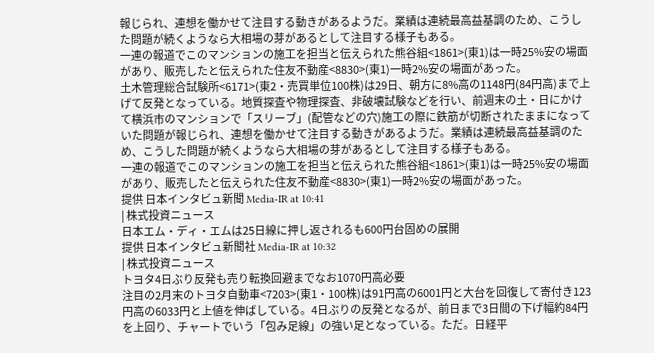報じられ、連想を働かせて注目する動きがあるようだ。業績は連続最高益基調のため、こうした問題が続くようなら大相場の芽があるとして注目する様子もある。
一連の報道でこのマンションの施工を担当と伝えられた熊谷組<1861>(東1)は一時25%安の場面があり、販売したと伝えられた住友不動産<8830>(東1)一時2%安の場面があった。
土木管理総合試験所<6171>(東2・売買単位100株)は29日、朝方に8%高の1148円(84円高)まで上げて反発となっている。地質探査や物理探査、非破壊試験などを行い、前週末の土・日にかけて横浜市のマンションで「スリーブ」(配管などの穴)施工の際に鉄筋が切断されたままになっていた問題が報じられ、連想を働かせて注目する動きがあるようだ。業績は連続最高益基調のため、こうした問題が続くようなら大相場の芽があるとして注目する様子もある。
一連の報道でこのマンションの施工を担当と伝えられた熊谷組<1861>(東1)は一時25%安の場面があり、販売したと伝えられた住友不動産<8830>(東1)一時2%安の場面があった。
提供 日本インタビュ新聞 Media-IR at 10:41
| 株式投資ニュース
日本エム・ディ・エムは25日線に押し返されるも600円台固めの展開
提供 日本インタビュ新聞社 Media-IR at 10:32
| 株式投資ニュース
トヨタ4日ぶり反発も売り転換回避までなお1070円高必要
注目の2月末のトヨタ自動車<7203>(東1・100株)は91円高の6001円と大台を回復して寄付き123円高の6033円と上値を伸ばしている。4日ぶりの反発となるが、前日まで3日間の下げ幅約84円を上回り、チャートでいう「包み足線」の強い足となっている。ただ。日経平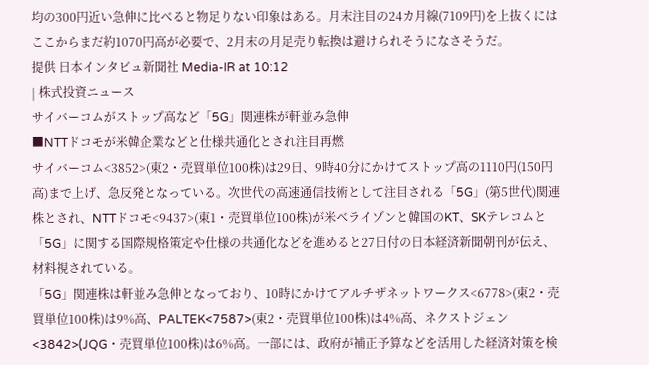均の300円近い急伸に比べると物足りない印象はある。月末注目の24カ月線(7109円)を上抜くにはここからまだ約1070円高が必要で、2月末の月足売り転換は避けられそうになさそうだ。
提供 日本インタビュ新聞社 Media-IR at 10:12
| 株式投資ニュース
サイバーコムがストップ高など「5G」関連株が軒並み急伸
■NTTドコモが米韓企業などと仕様共通化とされ注目再燃
サイバーコム<3852>(東2・売買単位100株)は29日、9時40分にかけてストップ高の1110円(150円高)まで上げ、急反発となっている。次世代の高速通信技術として注目される「5G」(第5世代)関連株とされ、NTTドコモ<9437>(東1・売買単位100株)が米ベライゾンと韓国のKT、SKテレコムと「5G」に関する国際規格策定や仕様の共通化などを進めると27日付の日本経済新聞朝刊が伝え、材料視されている。
「5G」関連株は軒並み急伸となっており、10時にかけてアルチザネットワークス<6778>(東2・売買単位100株)は9%高、PALTEK<7587>(東2・売買単位100株)は4%高、ネクストジェン<3842>(JQG・売買単位100株)は6%高。一部には、政府が補正予算などを活用した経済対策を検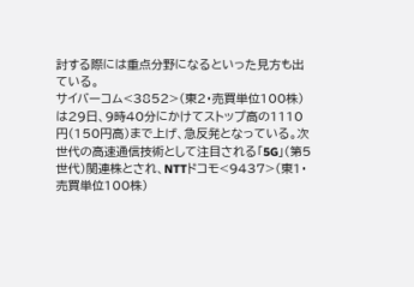討する際には重点分野になるといった見方も出ている。
サイバーコム<3852>(東2・売買単位100株)は29日、9時40分にかけてストップ高の1110円(150円高)まで上げ、急反発となっている。次世代の高速通信技術として注目される「5G」(第5世代)関連株とされ、NTTドコモ<9437>(東1・売買単位100株)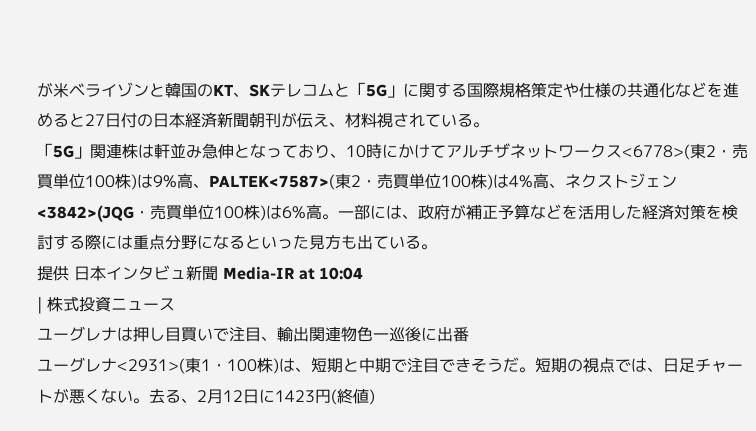が米ベライゾンと韓国のKT、SKテレコムと「5G」に関する国際規格策定や仕様の共通化などを進めると27日付の日本経済新聞朝刊が伝え、材料視されている。
「5G」関連株は軒並み急伸となっており、10時にかけてアルチザネットワークス<6778>(東2・売買単位100株)は9%高、PALTEK<7587>(東2・売買単位100株)は4%高、ネクストジェン<3842>(JQG・売買単位100株)は6%高。一部には、政府が補正予算などを活用した経済対策を検討する際には重点分野になるといった見方も出ている。
提供 日本インタビュ新聞 Media-IR at 10:04
| 株式投資ニュース
ユーグレナは押し目買いで注目、輸出関連物色一巡後に出番
ユーグレナ<2931>(東1・100株)は、短期と中期で注目できそうだ。短期の視点では、日足チャートが悪くない。去る、2月12日に1423円(終値)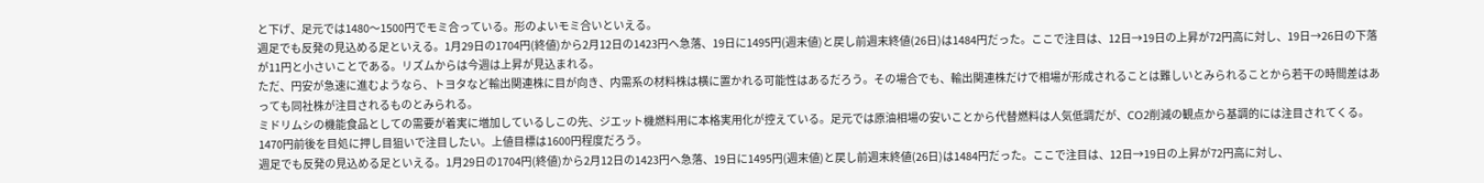と下げ、足元では1480〜1500円でモミ合っている。形のよいモミ合いといえる。
週足でも反発の見込める足といえる。1月29日の1704円(終値)から2月12日の1423円へ急落、19日に1495円(週末値)と戻し前週末終値(26日)は1484円だった。ここで注目は、12日→19日の上昇が72円高に対し、19日→26日の下落が11円と小さいことである。リズムからは今週は上昇が見込まれる。
ただ、円安が急速に進むようなら、トヨタなど輸出関連株に目が向き、内需系の材料株は横に置かれる可能性はあるだろう。その場合でも、輸出関連株だけで相場が形成されることは難しいとみられることから若干の時間差はあっても同社株が注目されるものとみられる。
ミドリムシの機能食品としての需要が着実に増加しているしこの先、ジエット機燃料用に本格実用化が控えている。足元では原油相場の安いことから代替燃料は人気低調だが、CO2削減の観点から基調的には注目されてくる。1470円前後を目処に押し目狙いで注目したい。上値目標は1600円程度だろう。
週足でも反発の見込める足といえる。1月29日の1704円(終値)から2月12日の1423円へ急落、19日に1495円(週末値)と戻し前週末終値(26日)は1484円だった。ここで注目は、12日→19日の上昇が72円高に対し、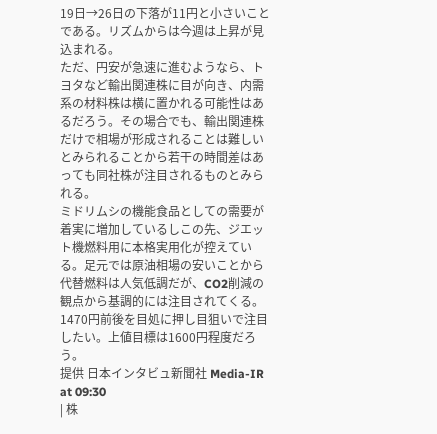19日→26日の下落が11円と小さいことである。リズムからは今週は上昇が見込まれる。
ただ、円安が急速に進むようなら、トヨタなど輸出関連株に目が向き、内需系の材料株は横に置かれる可能性はあるだろう。その場合でも、輸出関連株だけで相場が形成されることは難しいとみられることから若干の時間差はあっても同社株が注目されるものとみられる。
ミドリムシの機能食品としての需要が着実に増加しているしこの先、ジエット機燃料用に本格実用化が控えている。足元では原油相場の安いことから代替燃料は人気低調だが、CO2削減の観点から基調的には注目されてくる。1470円前後を目処に押し目狙いで注目したい。上値目標は1600円程度だろう。
提供 日本インタビュ新聞社 Media-IR at 09:30
| 株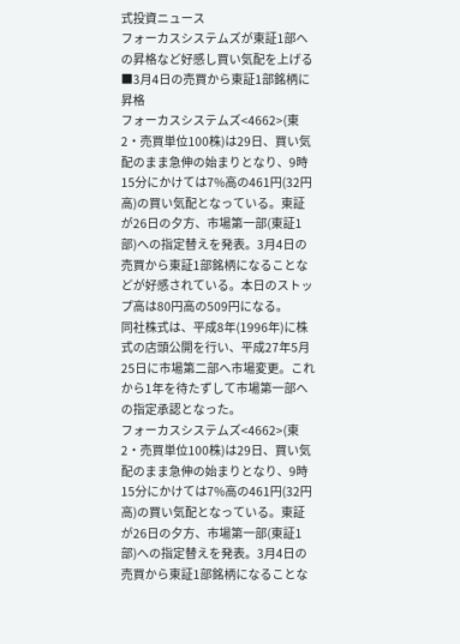式投資ニュース
フォーカスシステムズが東証1部への昇格など好感し買い気配を上げる
■3月4日の売買から東証1部銘柄に昇格
フォーカスシステムズ<4662>(東2・売買単位100株)は29日、買い気配のまま急伸の始まりとなり、9時15分にかけては7%高の461円(32円高)の買い気配となっている。東証が26日の夕方、市場第一部(東証1部)への指定替えを発表。3月4日の売買から東証1部銘柄になることなどが好感されている。本日のストップ高は80円高の509円になる。
同社株式は、平成8年(1996年)に株式の店頭公開を行い、平成27年5月25日に市場第二部へ市場変更。これから1年を待たずして市場第一部への指定承認となった。
フォーカスシステムズ<4662>(東2・売買単位100株)は29日、買い気配のまま急伸の始まりとなり、9時15分にかけては7%高の461円(32円高)の買い気配となっている。東証が26日の夕方、市場第一部(東証1部)への指定替えを発表。3月4日の売買から東証1部銘柄になることな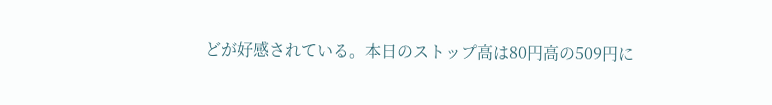どが好感されている。本日のストップ高は80円高の509円に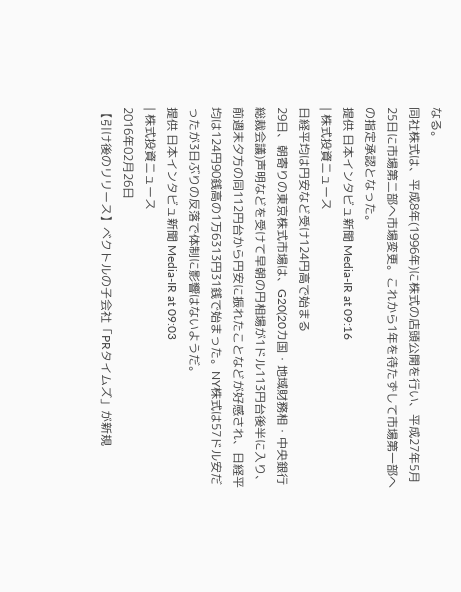なる。
同社株式は、平成8年(1996年)に株式の店頭公開を行い、平成27年5月25日に市場第二部へ市場変更。これから1年を待たずして市場第一部への指定承認となった。
提供 日本インタビュ新聞 Media-IR at 09:16
| 株式投資ニュース
日経平均は円安など受け124円高で始まる
29日、朝寄りの東京株式市場は、G20(20カ国・地域財務相・中央銀行総裁会議)声明などを受けて早朝の円相場が1ドル113円台後半に入り、前週末夕方の同112円台から円安に振れたことなどが好感され、日経平均は124円90銭高の1万6313円31銭で始まった。NY株式は57ドル安だったが3日ぶりの反落で体制に影響はないようだ。
提供 日本インタビュ新聞 Media-IR at 09:03
| 株式投資ニュース
2016年02月26日
【引け後のリリース】ベクトルの子会社「PRタイムズ」が新規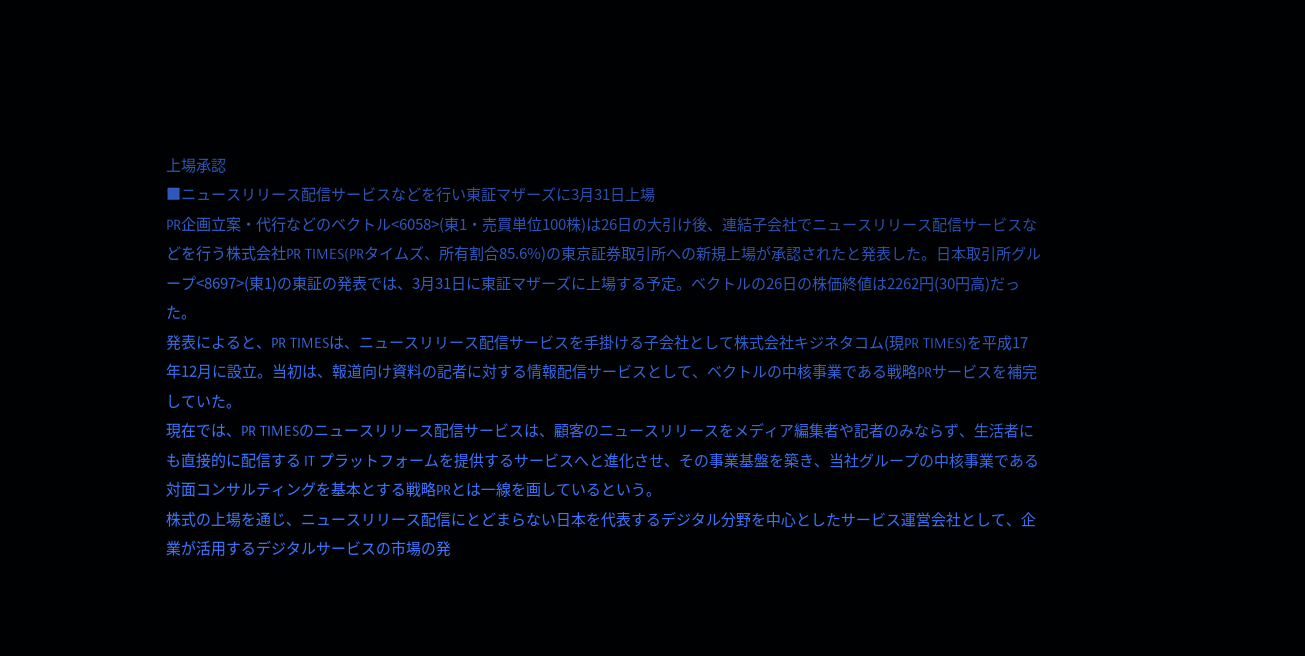上場承認
■ニュースリリース配信サービスなどを行い東証マザーズに3月31日上場
PR企画立案・代行などのベクトル<6058>(東1・売買単位100株)は26日の大引け後、連結子会社でニュースリリース配信サービスなどを行う株式会社PR TIMES(PRタイムズ、所有割合85.6%)の東京証券取引所への新規上場が承認されたと発表した。日本取引所グループ<8697>(東1)の東証の発表では、3月31日に東証マザーズに上場する予定。ベクトルの26日の株価終値は2262円(30円高)だった。
発表によると、PR TIMESは、ニュースリリース配信サービスを手掛ける子会社として株式会社キジネタコム(現PR TIMES)を平成17年12月に設立。当初は、報道向け資料の記者に対する情報配信サービスとして、ベクトルの中核事業である戦略PRサービスを補完していた。
現在では、PR TIMESのニュースリリース配信サービスは、顧客のニュースリリースをメディア編集者や記者のみならず、生活者にも直接的に配信する IT プラットフォームを提供するサービスへと進化させ、その事業基盤を築き、当社グループの中核事業である対面コンサルティングを基本とする戦略PRとは一線を画しているという。
株式の上場を通じ、ニュースリリース配信にとどまらない日本を代表するデジタル分野を中心としたサービス運営会社として、企業が活用するデジタルサービスの市場の発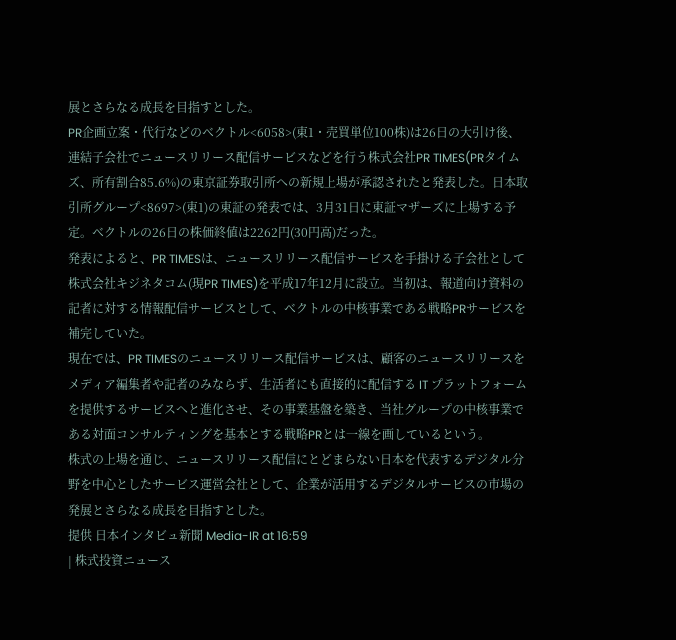展とさらなる成長を目指すとした。
PR企画立案・代行などのベクトル<6058>(東1・売買単位100株)は26日の大引け後、連結子会社でニュースリリース配信サービスなどを行う株式会社PR TIMES(PRタイムズ、所有割合85.6%)の東京証券取引所への新規上場が承認されたと発表した。日本取引所グループ<8697>(東1)の東証の発表では、3月31日に東証マザーズに上場する予定。ベクトルの26日の株価終値は2262円(30円高)だった。
発表によると、PR TIMESは、ニュースリリース配信サービスを手掛ける子会社として株式会社キジネタコム(現PR TIMES)を平成17年12月に設立。当初は、報道向け資料の記者に対する情報配信サービスとして、ベクトルの中核事業である戦略PRサービスを補完していた。
現在では、PR TIMESのニュースリリース配信サービスは、顧客のニュースリリースをメディア編集者や記者のみならず、生活者にも直接的に配信する IT プラットフォームを提供するサービスへと進化させ、その事業基盤を築き、当社グループの中核事業である対面コンサルティングを基本とする戦略PRとは一線を画しているという。
株式の上場を通じ、ニュースリリース配信にとどまらない日本を代表するデジタル分野を中心としたサービス運営会社として、企業が活用するデジタルサービスの市場の発展とさらなる成長を目指すとした。
提供 日本インタビュ新聞 Media-IR at 16:59
| 株式投資ニュース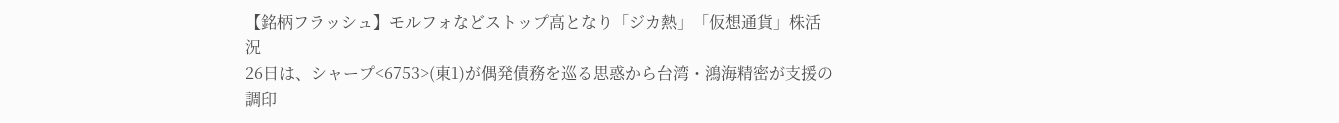【銘柄フラッシュ】モルフォなどストップ高となり「ジカ熱」「仮想通貨」株活況
26日は、シャープ<6753>(東1)が偶発債務を巡る思惑から台湾・鴻海精密が支援の調印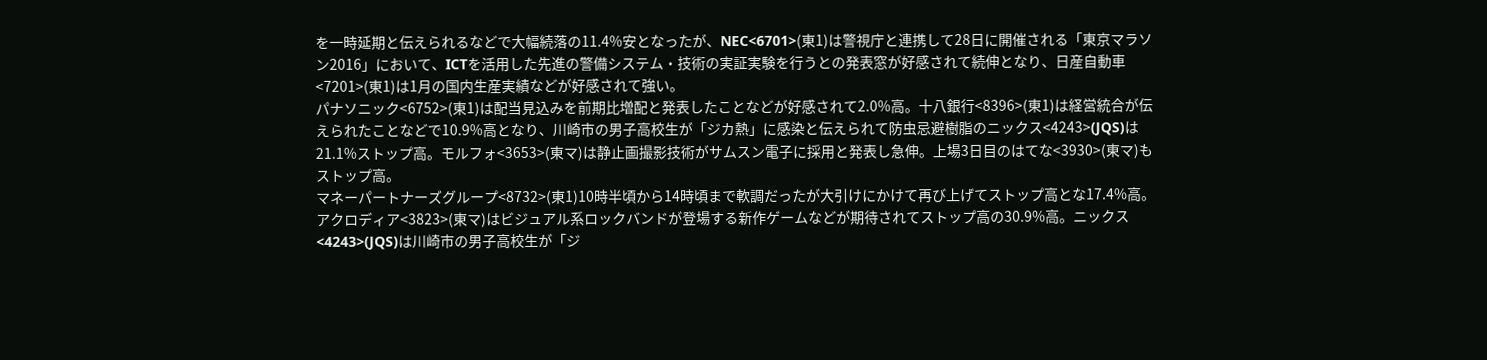を一時延期と伝えられるなどで大幅続落の11.4%安となったが、NEC<6701>(東1)は警視庁と連携して28日に開催される「東京マラソン2016」において、ICTを活用した先進の警備システム・技術の実証実験を行うとの発表窓が好感されて続伸となり、日産自動車<7201>(東1)は1月の国内生産実績などが好感されて強い。
パナソニック<6752>(東1)は配当見込みを前期比増配と発表したことなどが好感されて2.0%高。十八銀行<8396>(東1)は経営統合が伝えられたことなどで10.9%高となり、川崎市の男子高校生が「ジカ熱」に感染と伝えられて防虫忌避樹脂のニックス<4243>(JQS)は21.1%ストップ高。モルフォ<3653>(東マ)は静止画撮影技術がサムスン電子に採用と発表し急伸。上場3日目のはてな<3930>(東マ)もストップ高。
マネーパートナーズグループ<8732>(東1)10時半頃から14時頃まで軟調だったが大引けにかけて再び上げてストップ高とな17.4%高。アクロディア<3823>(東マ)はビジュアル系ロックバンドが登場する新作ゲームなどが期待されてストップ高の30.9%高。ニックス<4243>(JQS)は川崎市の男子高校生が「ジ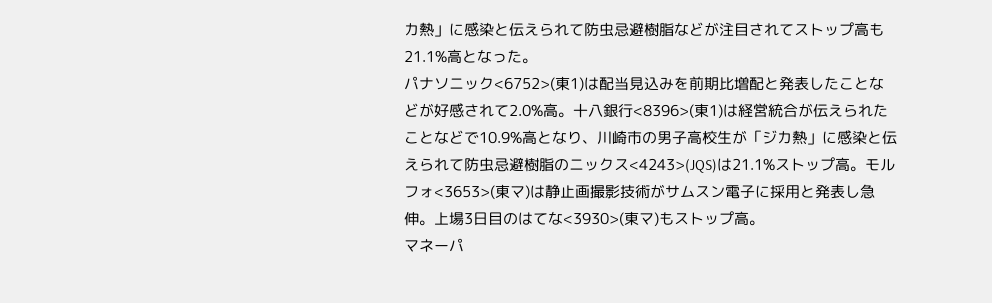カ熱」に感染と伝えられて防虫忌避樹脂などが注目されてストップ高も21.1%高となった。
パナソニック<6752>(東1)は配当見込みを前期比増配と発表したことなどが好感されて2.0%高。十八銀行<8396>(東1)は経営統合が伝えられたことなどで10.9%高となり、川崎市の男子高校生が「ジカ熱」に感染と伝えられて防虫忌避樹脂のニックス<4243>(JQS)は21.1%ストップ高。モルフォ<3653>(東マ)は静止画撮影技術がサムスン電子に採用と発表し急伸。上場3日目のはてな<3930>(東マ)もストップ高。
マネーパ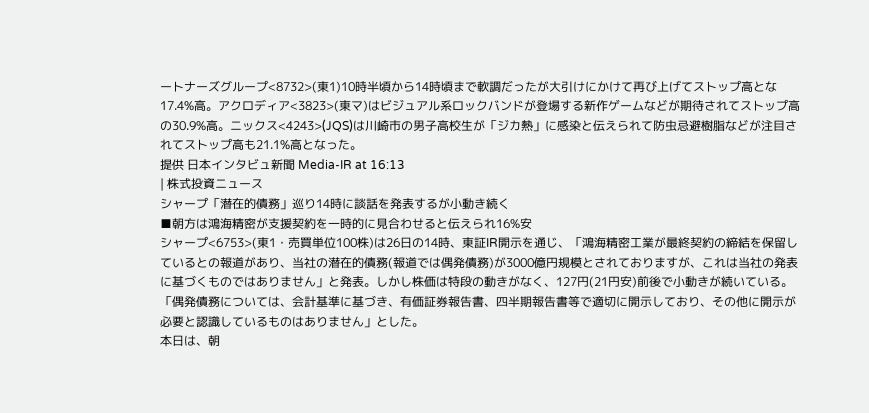ートナーズグループ<8732>(東1)10時半頃から14時頃まで軟調だったが大引けにかけて再び上げてストップ高とな17.4%高。アクロディア<3823>(東マ)はビジュアル系ロックバンドが登場する新作ゲームなどが期待されてストップ高の30.9%高。ニックス<4243>(JQS)は川崎市の男子高校生が「ジカ熱」に感染と伝えられて防虫忌避樹脂などが注目されてストップ高も21.1%高となった。
提供 日本インタビュ新聞 Media-IR at 16:13
| 株式投資ニュース
シャープ「潜在的債務」巡り14時に談話を発表するが小動き続く
■朝方は鴻海精密が支援契約を一時的に見合わせると伝えられ16%安
シャープ<6753>(東1・売買単位100株)は26日の14時、東証IR開示を通じ、「鴻海精密工業が最終契約の締結を保留しているとの報道があり、当社の潜在的債務(報道では偶発債務)が3000億円規模とされておりますが、これは当社の発表に基づくものではありません」と発表。しかし株価は特段の動きがなく、127円(21円安)前後で小動きが続いている。「偶発債務については、会計基準に基づき、有価証券報告書、四半期報告書等で適切に開示しており、その他に開示が必要と認識しているものはありません」とした。
本日は、朝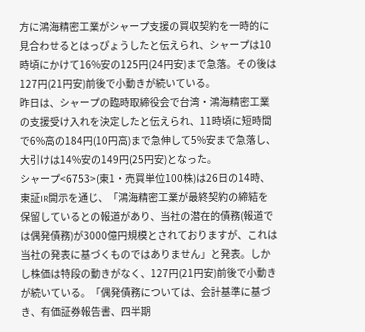方に鴻海精密工業がシャープ支援の買収契約を一時的に見合わせるとはっぴょうしたと伝えられ、シャープは10時頃にかけて16%安の125円(24円安)まで急落。その後は127円(21円安)前後で小動きが続いている。
昨日は、シャープの臨時取締役会で台湾・鴻海精密工業の支援受け入れを決定したと伝えられ、11時頃に短時間で6%高の184円(10円高)まで急伸して5%安まで急落し、大引けは14%安の149円(25円安)となった。
シャープ<6753>(東1・売買単位100株)は26日の14時、東証IR開示を通じ、「鴻海精密工業が最終契約の締結を保留しているとの報道があり、当社の潜在的債務(報道では偶発債務)が3000億円規模とされておりますが、これは当社の発表に基づくものではありません」と発表。しかし株価は特段の動きがなく、127円(21円安)前後で小動きが続いている。「偶発債務については、会計基準に基づき、有価証券報告書、四半期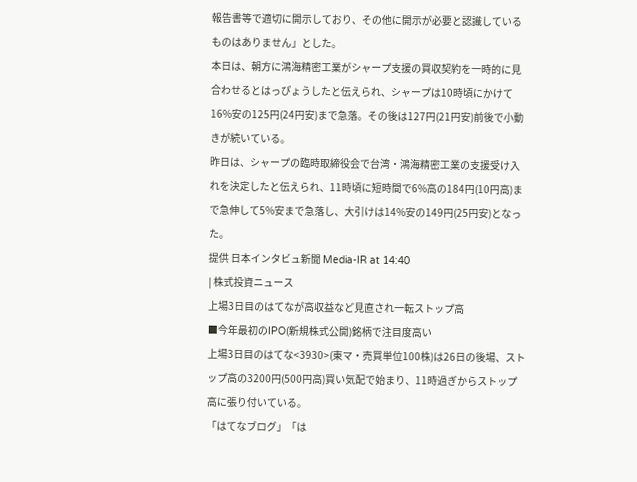報告書等で適切に開示しており、その他に開示が必要と認識しているものはありません」とした。
本日は、朝方に鴻海精密工業がシャープ支援の買収契約を一時的に見合わせるとはっぴょうしたと伝えられ、シャープは10時頃にかけて16%安の125円(24円安)まで急落。その後は127円(21円安)前後で小動きが続いている。
昨日は、シャープの臨時取締役会で台湾・鴻海精密工業の支援受け入れを決定したと伝えられ、11時頃に短時間で6%高の184円(10円高)まで急伸して5%安まで急落し、大引けは14%安の149円(25円安)となった。
提供 日本インタビュ新聞 Media-IR at 14:40
| 株式投資ニュース
上場3日目のはてなが高収益など見直され一転ストップ高
■今年最初のIPO(新規株式公開)銘柄で注目度高い
上場3日目のはてな<3930>(東マ・売買単位100株)は26日の後場、ストップ高の3200円(500円高)買い気配で始まり、11時過ぎからストップ高に張り付いている。
「はてなブログ」「は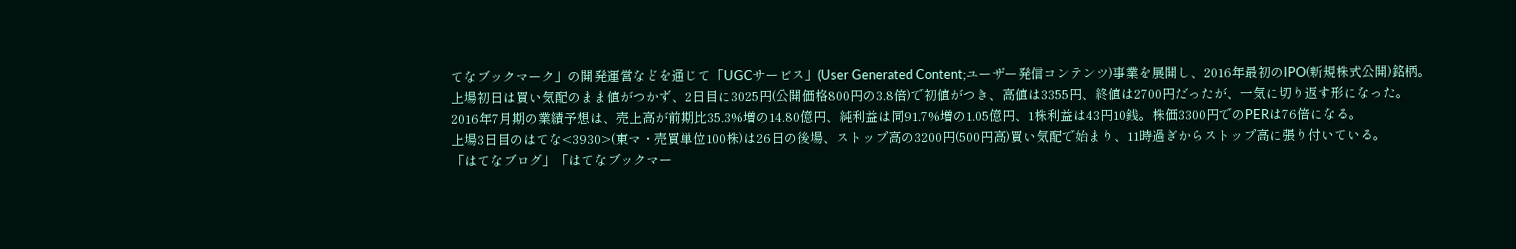てなブックマーク」の開発運営などを通じて「UGCサービス」(User Generated Content;ユーザー発信コンテンツ)事業を展開し、2016年最初のIPO(新規株式公開)銘柄。
上場初日は買い気配のまま値がつかず、2日目に3025円(公開価格800円の3.8倍)で初値がつき、高値は3355円、終値は2700円だったが、一気に切り返す形になった。
2016年7月期の業績予想は、売上高が前期比35.3%増の14.80億円、純利益は同91.7%増の1.05億円、1株利益は43円10銭。株価3300円でのPERは76倍になる。
上場3日目のはてな<3930>(東マ・売買単位100株)は26日の後場、ストップ高の3200円(500円高)買い気配で始まり、11時過ぎからストップ高に張り付いている。
「はてなブログ」「はてなブックマー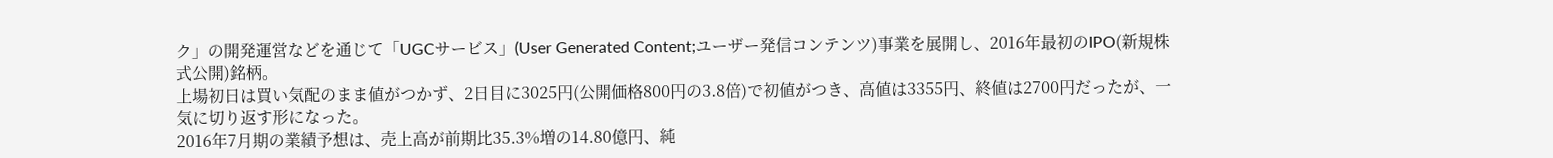ク」の開発運営などを通じて「UGCサービス」(User Generated Content;ユーザー発信コンテンツ)事業を展開し、2016年最初のIPO(新規株式公開)銘柄。
上場初日は買い気配のまま値がつかず、2日目に3025円(公開価格800円の3.8倍)で初値がつき、高値は3355円、終値は2700円だったが、一気に切り返す形になった。
2016年7月期の業績予想は、売上高が前期比35.3%増の14.80億円、純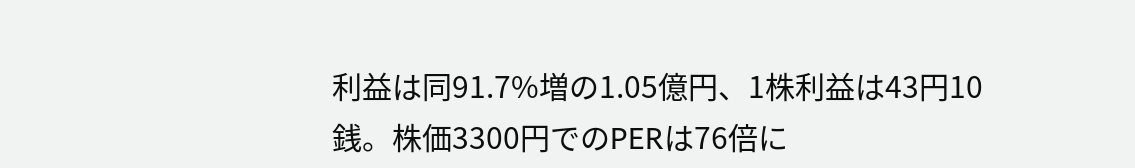利益は同91.7%増の1.05億円、1株利益は43円10銭。株価3300円でのPERは76倍に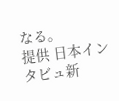なる。
提供 日本インタビュ新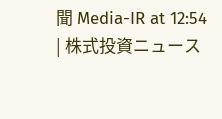聞 Media-IR at 12:54
| 株式投資ニュース